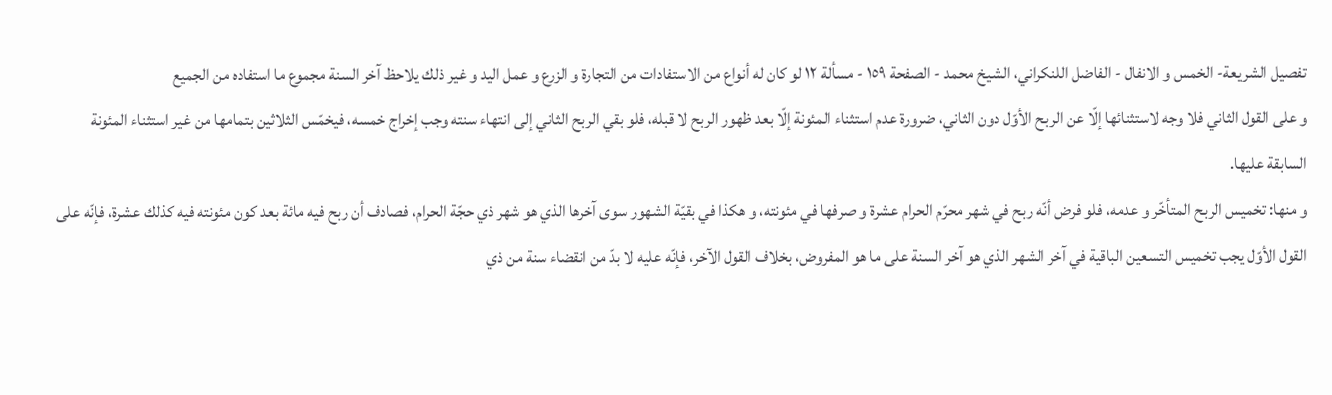تفصيل الشريعة- الخمس و الانفال - الفاضل اللنكراني، الشيخ محمد - الصفحة ١٥٩ - مسألة ١٢ لو كان له أنواع من الاستفادات من التجارة و الزرع و عمل اليد و غير ذلك يلاحظ آخر السنة مجموع ما استفاده من الجميع
و على القول الثاني فلا وجه لاستثنائها إلّا عن الربح الأوّل دون الثاني، ضرورة عدم استثناء المئونة إلّا بعد ظهور الربح لا قبله، فلو بقي الربح الثاني إلى انتهاء سنته وجب إخراج خمسه، فيخمّس الثلاثين بتمامها من غير استثناء المئونة السابقة عليها.
و منها: تخميس الربح المتأخّر و عدمه، فلو فرض أنّه ربح في شهر محرّم الحرام عشرة و صرفها في مئونته، و هكذا في بقيّة الشهور سوى آخرها الذي هو شهر ذي حجّة الحرام، فصادف أن ربح فيه مائة بعد كون مئونته فيه كذلك عشرة، فإنّه على القول الأوّل يجب تخميس التسعين الباقية في آخر الشهر الذي هو آخر السنة على ما هو المفروض، بخلاف القول الآخر، فإنّه عليه لا بدّ من انقضاء سنة من ذي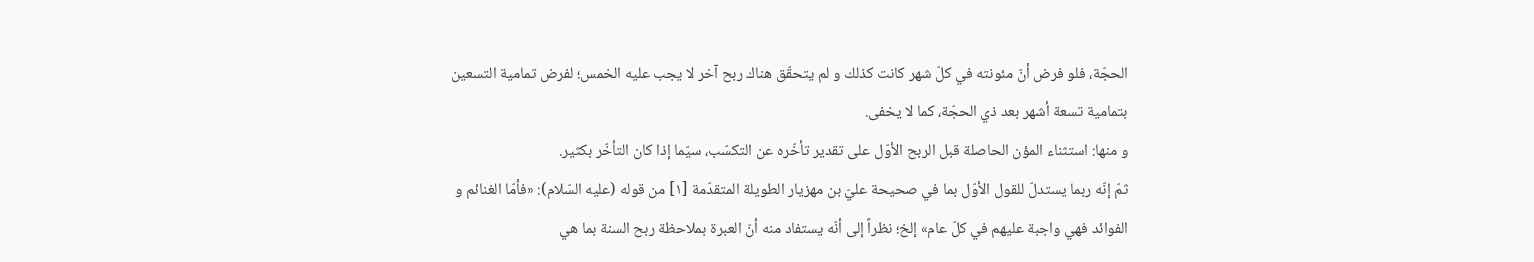الحجّة، فلو فرض أنّ مئونته في كلّ شهر كانت كذلك و لم يتحقّق هناك ربح آخر لا يجب عليه الخمس؛ لفرض تمامية التسعين بتمامية تسعة أشهر بعد ذي الحجّة، كما لا يخفى.
و منها: استثناء المؤن الحاصلة قبل الربح الأوّل على تقدير تأخّره عن التكسّب، سيّما إذا كان التأخّر بكثير.
ثمّ إنّه ربما يستدلّ للقول الأوّل بما في صحيحة عليّ بن مهزيار الطويلة المتقدّمة [١] من قوله (عليه السّلام): «فأمّا الغنائم و الفوائد فهي واجبة عليهم في كلّ عام» إلخ؛ نظراً إلى أنّه يستفاد منه أنّ العبرة بملاحظة ربح السنة بما هي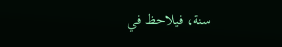سنة، فيلاحظ في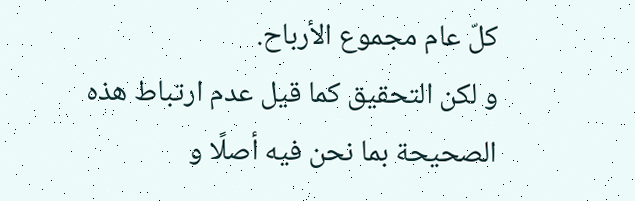كلّ عام مجموع الأرباح.
و لكن التحقيق كما قيل عدم ارتباط هذه الصحيحة بما نحن فيه أصلًا و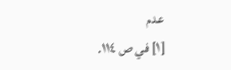عدم
[١] في ص ١١٤.